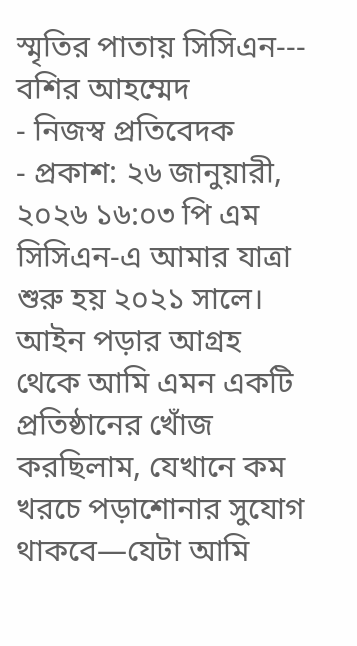স্মৃতির পাতায় সিসিএন--- বশির আহম্মেদ
- নিজস্ব প্রতিবেদক
- প্রকাশ: ২৬ জানুয়ারী, ২০২৬ ১৬:০৩ পি এম
সিসিএন-এ আমার যাত্রা শুরু হয় ২০২১ সালে। আইন পড়ার আগ্রহ থেকে আমি এমন একটি প্রতিষ্ঠানের খোঁজ করছিলাম, যেখানে কম খরচে পড়াশোনার সুযোগ থাকবে—যেটা আমি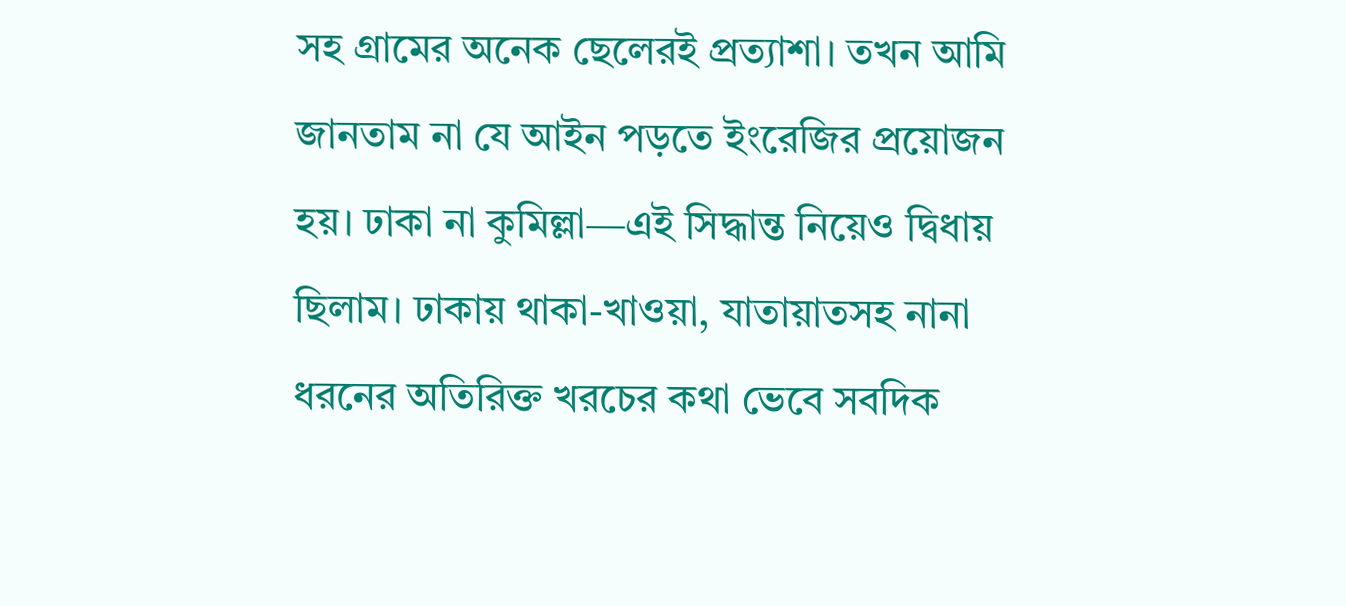সহ গ্রামের অনেক ছেলেরই প্রত্যাশা। তখন আমি জানতাম না যে আইন পড়তে ইংরেজির প্রয়োজন হয়। ঢাকা না কুমিল্লা—এই সিদ্ধান্ত নিয়েও দ্বিধায় ছিলাম। ঢাকায় থাকা-খাওয়া, যাতায়াতসহ নানা ধরনের অতিরিক্ত খরচের কথা ভেবে সবদিক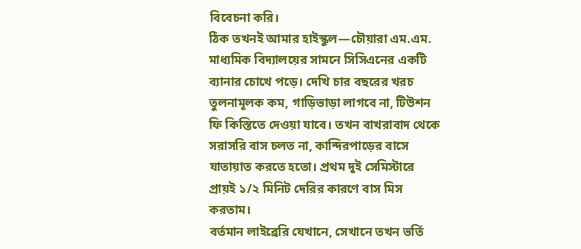বিবেচনা করি।
ঠিক তখনই আমার হাইস্কুল—চৌয়ারা এম.এম. মাধ্যমিক বিদ্যালয়ের সামনে সিসিএনের একটি ব্যানার চোখে পড়ে। দেখি চার বছরের খরচ তুলনামূলক কম, গাড়িভাড়া লাগবে না, টিউশন ফি কিস্তিতে দেওয়া যাবে। তখন বাখরাবাদ থেকে সরাসরি বাস চলত না, কান্দিরপাড়ের বাসে যাতায়াত করতে হতো। প্রথম দুই সেমিস্টারে প্রায়ই ১/২ মিনিট দেরির কারণে বাস মিস করতাম।
বর্তমান লাইব্রেরি যেখানে, সেখানে তখন ভর্তি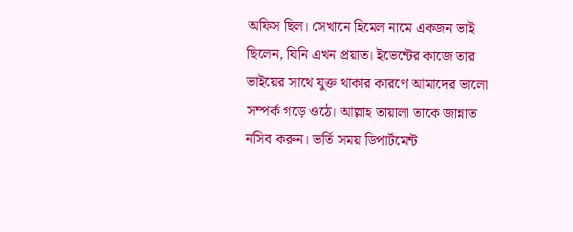অফিস ছিল। সেখানে হিমেল নামে একজন ভাই ছিলেন, যিনি এখন প্রয়াত। ইভেন্টের কাজে তার ভাইয়ের সাথে যুক্ত থাকার কারণে আমাদের ভালো সম্পর্ক গড়ে ওঠে। আল্লাহ তায়ালা তাকে জান্নাত নসিব করুন। ভর্তি সময় ডিপার্টমেন্ট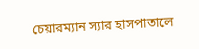চেয়ারম্যান স্যার হাসপাতালে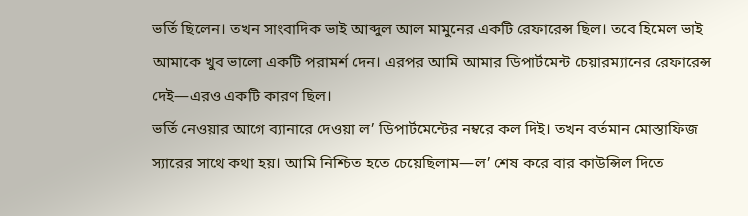ভর্তি ছিলেন। তখন সাংবাদিক ভাই আব্দুল আল মামুনের একটি রেফারেন্স ছিল। তবে হিমেল ভাই আমাকে খুব ভালো একটি পরামর্শ দেন। এরপর আমি আমার ডিপার্টমেন্ট চেয়ারম্যানের রেফারেন্স দেই—এরও একটি কারণ ছিল।
ভর্তি নেওয়ার আগে ব্যানারে দেওয়া ল’ ডিপার্টমেন্টের নম্বরে কল দিই। তখন বর্তমান মোস্তাফিজ স্যারের সাথে কথা হয়। আমি নিশ্চিত হতে চেয়েছিলাম—ল’ শেষ করে বার কাউন্সিল দিতে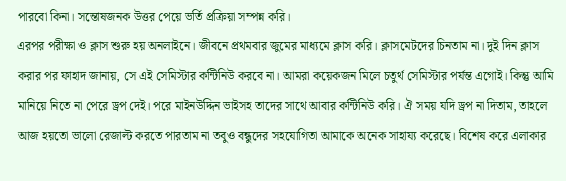পারবো কিনা। সন্তোষজনক উত্তর পেয়ে ভর্তি প্রক্রিয়া সম্পন্ন করি।
এরপর পরীক্ষা ও ক্লাস শুরু হয় অনলাইনে। জীবনে প্রথমবার জুমের মাধ্যমে ক্লাস করি। ক্লাসমেটদের চিনতাম না। দুই দিন ক্লাস করার পর ফাহাদ জানায়, সে এই সেমিস্টার কন্টিনিউ করবে না। আমরা কয়েকজন মিলে চতুর্থ সেমিস্টার পর্যন্ত এগোই। কিন্তু আমি মানিয়ে নিতে না পেরে ড্রপ দেই। পরে মাইনউদ্দিন ভাইসহ তাদের সাথে আবার কন্টিনিউ করি। ঐ সময় যদি ড্রপ না দিতাম, তাহলে আজ হয়তো ভালো রেজাল্ট করতে পারতাম না তবুও বন্ধুদের সহযোগিতা আমাকে অনেক সাহায্য করেছে। বিশেষ করে এলাকার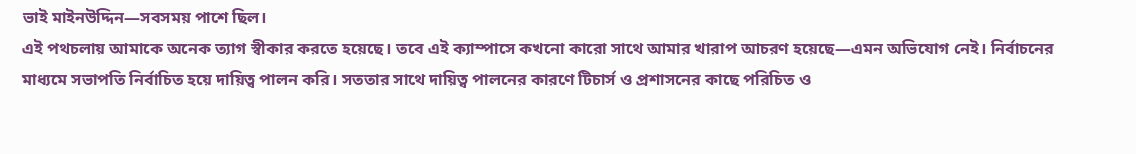ভাই মাইনউদ্দিন—সবসময় পাশে ছিল।
এই পথচলায় আমাকে অনেক ত্যাগ স্বীকার করতে হয়েছে। তবে এই ক্যাম্পাসে কখনো কারো সাথে আমার খারাপ আচরণ হয়েছে—এমন অভিযোগ নেই। নির্বাচনের মাধ্যমে সভাপতি নির্বাচিত হয়ে দায়িত্ব পালন করি। সততার সাথে দায়িত্ব পালনের কারণে টিচার্স ও প্রশাসনের কাছে পরিচিত ও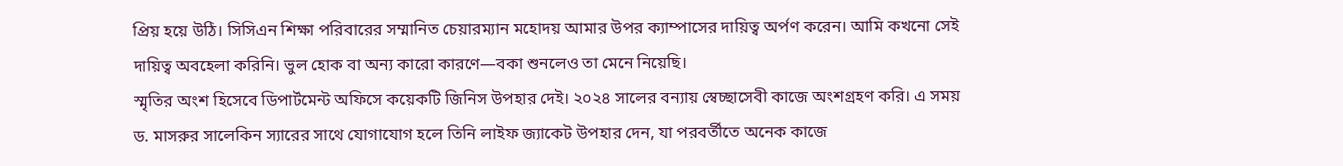প্রিয় হয়ে উঠি। সিসিএন শিক্ষা পরিবারের সম্মানিত চেয়ারম্যান মহোদয় আমার উপর ক্যাম্পাসের দায়িত্ব অর্পণ করেন। আমি কখনো সেই দায়িত্ব অবহেলা করিনি। ভুল হোক বা অন্য কারো কারণে—বকা শুনলেও তা মেনে নিয়েছি।
স্মৃতির অংশ হিসেবে ডিপার্টমেন্ট অফিসে কয়েকটি জিনিস উপহার দেই। ২০২৪ সালের বন্যায় স্বেচ্ছাসেবী কাজে অংশগ্রহণ করি। এ সময় ড. মাসরুর সালেকিন স্যারের সাথে যোগাযোগ হলে তিনি লাইফ জ্যাকেট উপহার দেন, যা পরবর্তীতে অনেক কাজে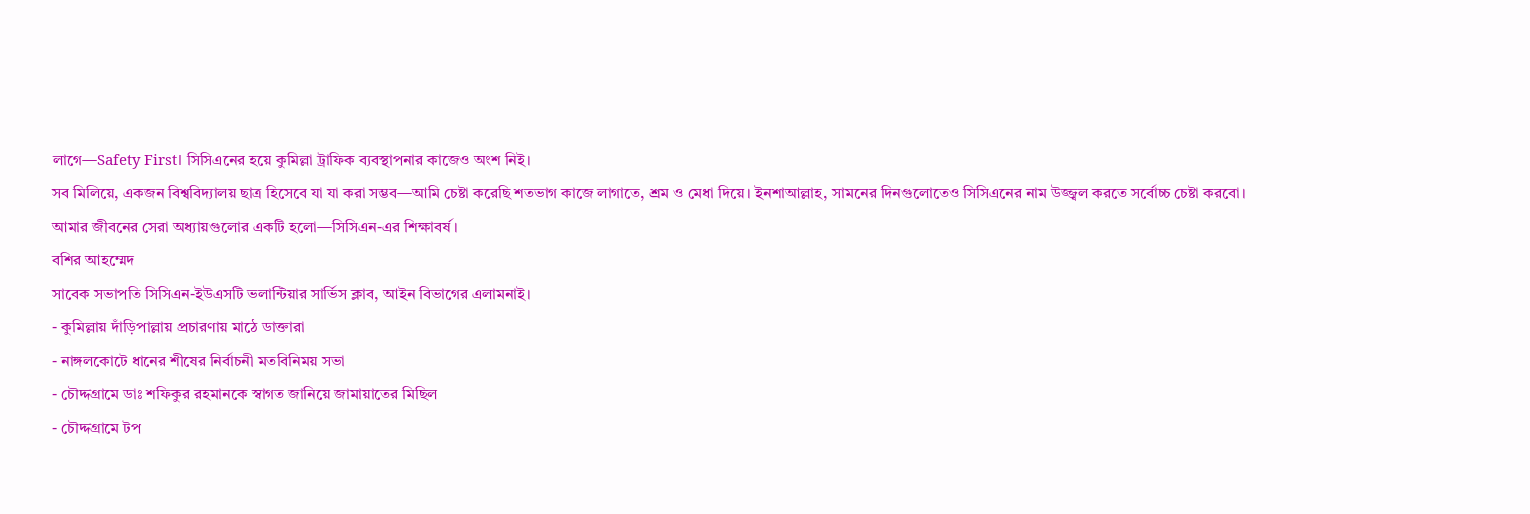লাগে—Safety First। সিসিএনের হয়ে কুমিল্লা ট্রাফিক ব্যবস্থাপনার কাজেও অংশ নিই।
সব মিলিয়ে, একজন বিশ্ববিদ্যালয় ছাত্র হিসেবে যা যা করা সম্ভব—আমি চেষ্টা করেছি শতভাগ কাজে লাগাতে, শ্রম ও মেধা দিয়ে। ইনশাআল্লাহ, সামনের দিনগুলোতেও সিসিএনের নাম উজ্জ্বল করতে সর্বোচ্চ চেষ্টা করবো।
আমার জীবনের সেরা অধ্যায়গুলোর একটি হলো—সিসিএন-এর শিক্ষাবর্ষ।
বশির আহম্মেদ
সাবেক সভাপতি সিসিএন-ইউএসটি ভলান্টিয়ার সার্ভিস ক্লাব, আইন বিভাগের এলামনাই।
- কুমিল্লায় দাঁড়িপাল্লায় প্রচারণায় মাঠে ডাক্তারা
- নাঙ্গলকোটে ধানের শীষের নির্বাচনী মতবিনিময় সভা
- চৌদ্দগ্রামে ডাঃ শফিকুর রহমানকে স্বাগত জানিয়ে জামায়াতের মিছিল
- চৌদ্দগ্রামে টপ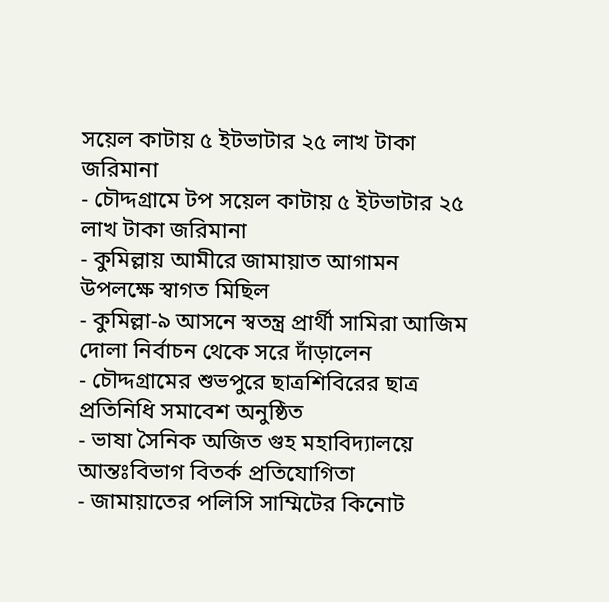সয়েল কাটায় ৫ ইটভাটার ২৫ লাখ টাকা জরিমানা
- চৌদ্দগ্রামে টপ সয়েল কাটায় ৫ ইটভাটার ২৫ লাখ টাকা জরিমানা
- কুমিল্লায় আমীরে জামায়াত আগামন উপলক্ষে স্বাগত মিছিল
- কুমিল্লা-৯ আসনে স্বতন্ত্র প্রার্থী সামিরা আজিম দোলা নির্বাচন থেকে সরে দাঁড়ালেন
- চৌদ্দগ্রামের শুভপুরে ছাত্রশিবিরের ছাত্র প্রতিনিধি সমাবেশ অনুষ্ঠিত
- ভাষা সৈনিক অজিত গুহ মহাবিদ্যালয়ে আন্তঃবিভাগ বিতর্ক প্রতিযোগিতা
- জামায়াতের পলিসি সাম্মিটের কিনোট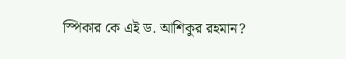স্পিকার কে এই ড. আশিকুর রহমান?